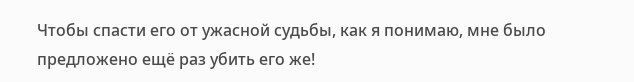Чтобы спасти его от ужасной судьбы, как я понимаю, мне было предложено ещё раз убить его же!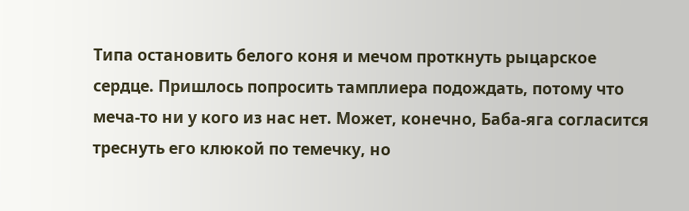Типа остановить белого коня и мечом проткнуть рыцарское сердце. Пришлось попросить тамплиера подождать, потому что меча-то ни у кого из нас нет. Может, конечно, Баба-яга согласится треснуть его клюкой по темечку, но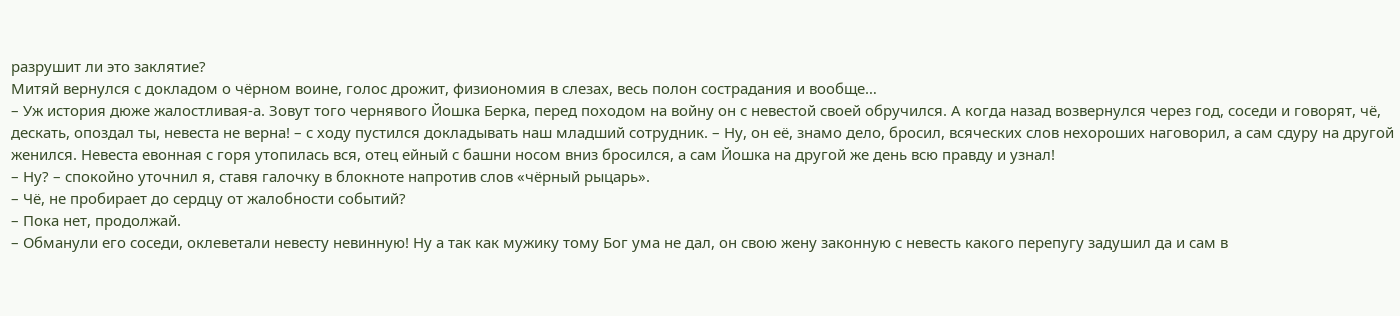разрушит ли это заклятие?
Митяй вернулся с докладом о чёрном воине, голос дрожит, физиономия в слезах, весь полон сострадания и вообще…
– Уж история дюже жалостливая-а. Зовут того чернявого Йошка Берка, перед походом на войну он с невестой своей обручился. А когда назад возвернулся через год, соседи и говорят, чё, дескать, опоздал ты, невеста не верна! – с ходу пустился докладывать наш младший сотрудник. – Ну, он её, знамо дело, бросил, всяческих слов нехороших наговорил, а сам сдуру на другой женился. Невеста евонная с горя утопилась вся, отец ейный с башни носом вниз бросился, а сам Йошка на другой же день всю правду и узнал!
– Ну? – спокойно уточнил я, ставя галочку в блокноте напротив слов «чёрный рыцарь».
– Чё, не пробирает до сердцу от жалобности событий?
– Пока нет, продолжай.
– Обманули его соседи, оклеветали невесту невинную! Ну а так как мужику тому Бог ума не дал, он свою жену законную с невесть какого перепугу задушил да и сам в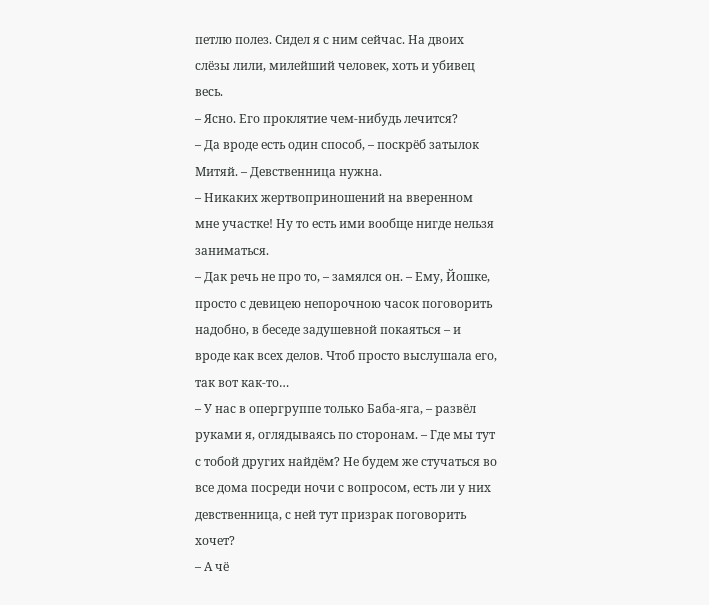петлю полез. Сидел я с ним сейчас. На двоих слёзы лили, милейший человек, хоть и убивец весь.
– Ясно. Его проклятие чем-нибудь лечится?
– Да вроде есть один способ, – поскрёб затылок Митяй. – Девственница нужна.
– Никаких жертвоприношений на вверенном мне участке! Ну то есть ими вообще нигде нельзя заниматься.
– Дак речь не про то, – замялся он. – Ему, Йошке, просто с девицею непорочною часок поговорить надобно, в беседе задушевной покаяться – и вроде как всех делов. Чтоб просто выслушала его, так вот как-то…
– У нас в опергруппе только Баба-яга, – развёл руками я, оглядываясь по сторонам. – Где мы тут с тобой других найдём? Не будем же стучаться во все дома посреди ночи с вопросом, есть ли у них девственница, с ней тут призрак поговорить хочет?
– А чё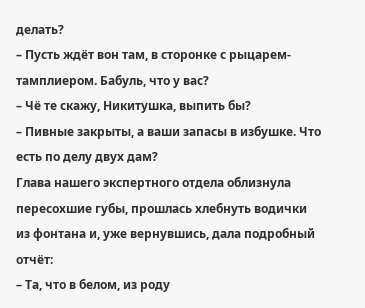делать?
– Пусть ждёт вон там, в сторонке с рыцарем-тамплиером. Бабуль, что у вас?
– Чё те скажу, Никитушка, выпить бы?
– Пивные закрыты, а ваши запасы в избушке. Что есть по делу двух дам?
Глава нашего экспертного отдела облизнула пересохшие губы, прошлась хлебнуть водички из фонтана и, уже вернувшись, дала подробный отчёт:
– Та, что в белом, из роду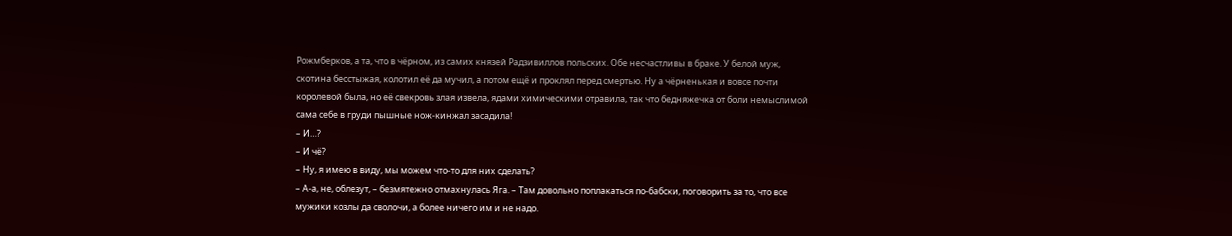Рожмберков, а та, что в чёрном, из самих князей Радзивиллов польских. Обе несчастливы в браке. У белой муж, скотина бесстыжая, колотил её да мучил, а потом ещё и проклял перед смертью. Ну а чёрненькая и вовсе почти королевой была, но её свекровь злая извела, ядами химическими отравила, так что бедняжечка от боли немыслимой сама себе в груди пышные нож-кинжал засадила!
– И…?
– И чё?
– Ну, я имею в виду, мы можем что-то для них сделать?
– А-а, не, облезут, – безмятежно отмахнулась Яга. – Там довольно поплакаться по-бабски, поговорить за то, что все мужики козлы да сволочи, а более ничего им и не надо.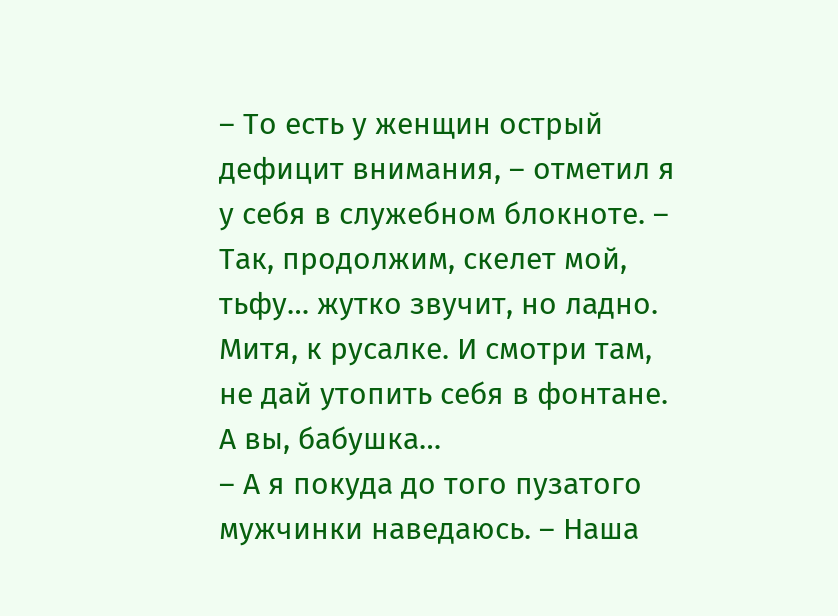– То есть у женщин острый дефицит внимания, – отметил я у себя в служебном блокноте. – Так, продолжим, скелет мой, тьфу… жутко звучит, но ладно. Митя, к русалке. И смотри там, не дай утопить себя в фонтане. А вы, бабушка…
– А я покуда до того пузатого мужчинки наведаюсь. – Наша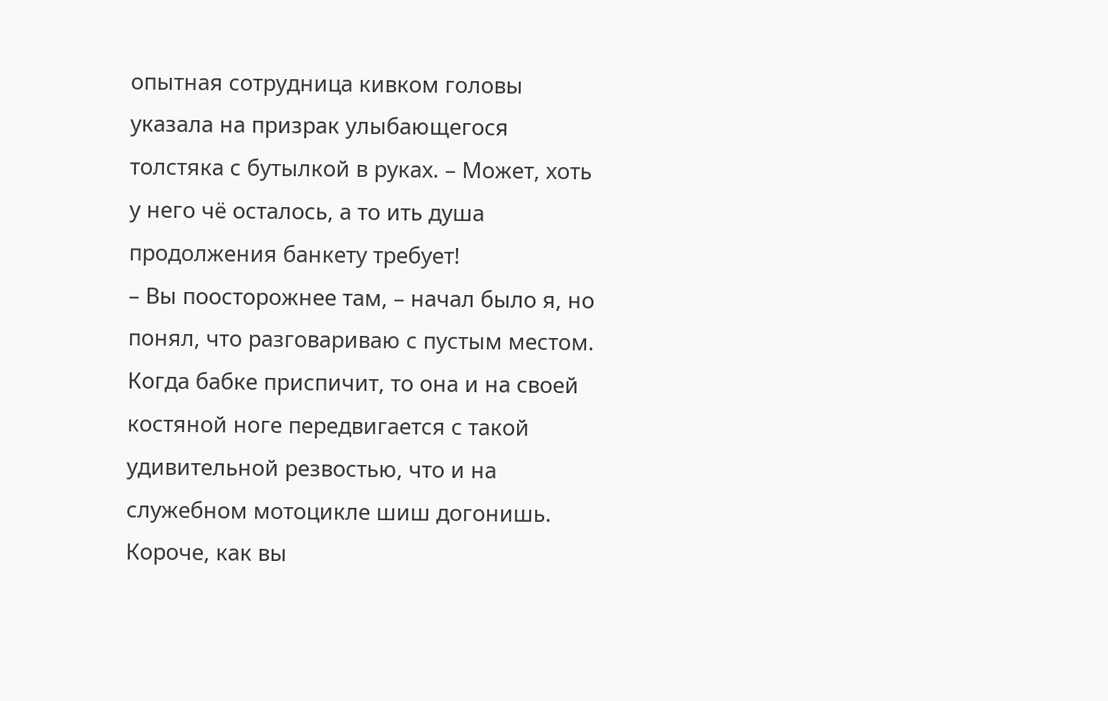опытная сотрудница кивком головы указала на призрак улыбающегося толстяка с бутылкой в руках. – Может, хоть у него чё осталось, а то ить душа продолжения банкету требует!
– Вы поосторожнее там, – начал было я, но понял, что разговариваю с пустым местом.
Когда бабке приспичит, то она и на своей костяной ноге передвигается с такой удивительной резвостью, что и на служебном мотоцикле шиш догонишь.
Короче, как вы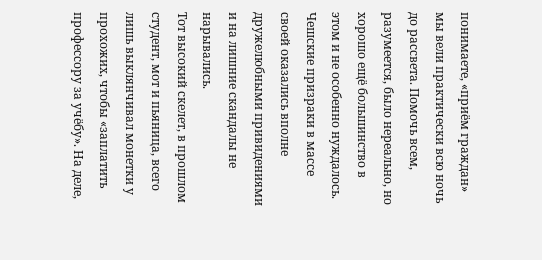понимаете, «приём граждан» мы вели практически всю ночь до рассвета. Помочь всем, разумеется, было нереально, но хорошо ещё большинство в этом и не особенно нуждалось. Чешские призраки в массе своей оказались вполне дружелюбными привидениями и на лишние скандалы не нарывались.
Тот высокий скелет, в прошлом студент, мот и пьяница, всего лишь выклянчивал монетки у прохожих, чтобы «заплатить профессору за учёбу». На деле,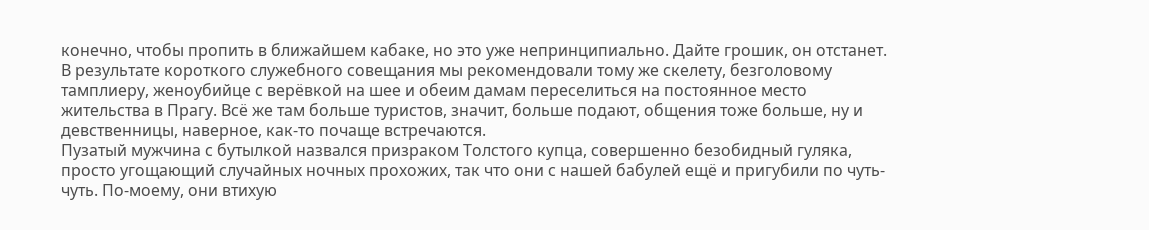конечно, чтобы пропить в ближайшем кабаке, но это уже непринципиально. Дайте грошик, он отстанет.
В результате короткого служебного совещания мы рекомендовали тому же скелету, безголовому тамплиеру, женоубийце с верёвкой на шее и обеим дамам переселиться на постоянное место жительства в Прагу. Всё же там больше туристов, значит, больше подают, общения тоже больше, ну и девственницы, наверное, как-то почаще встречаются.
Пузатый мужчина с бутылкой назвался призраком Толстого купца, совершенно безобидный гуляка, просто угощающий случайных ночных прохожих, так что они с нашей бабулей ещё и пригубили по чуть-чуть. По-моему, они втихую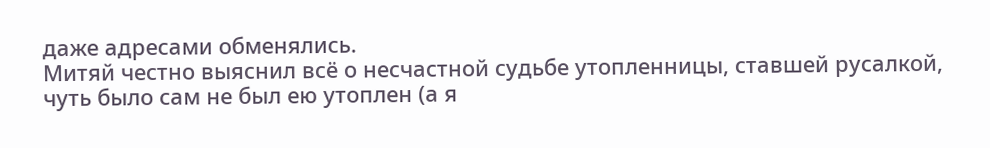даже адресами обменялись.
Митяй честно выяснил всё о несчастной судьбе утопленницы, ставшей русалкой, чуть было сам не был ею утоплен (а я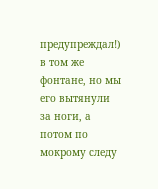предупреждал!) в том же фонтане, но мы его вытянули за ноги, а потом по мокрому следу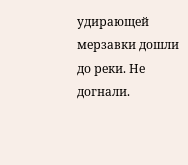удирающей мерзавки дошли до реки. Не догнали.